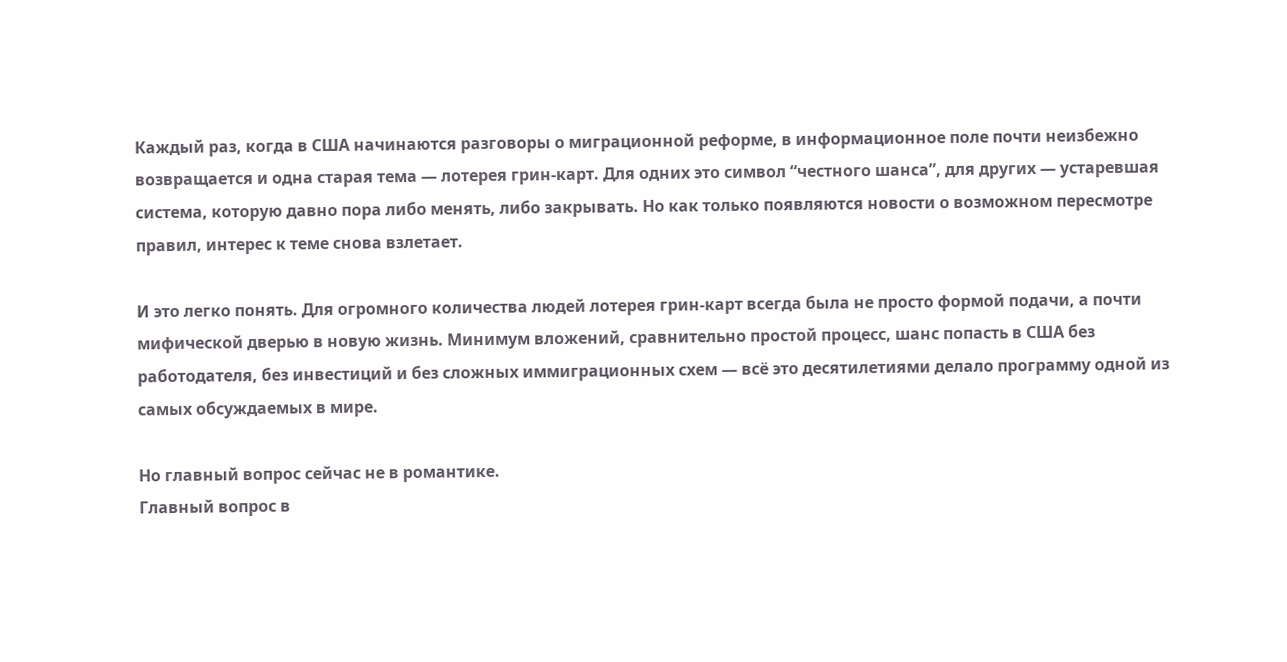Каждый раз, когда в США начинаются разговоры о миграционной реформе, в информационное поле почти неизбежно возвращается и одна старая тема — лотерея грин-карт. Для одних это символ “честного шанса”, для других — устаревшая система, которую давно пора либо менять, либо закрывать. Но как только появляются новости о возможном пересмотре правил, интерес к теме снова взлетает.

И это легко понять. Для огромного количества людей лотерея грин-карт всегда была не просто формой подачи, а почти мифической дверью в новую жизнь. Минимум вложений, сравнительно простой процесс, шанс попасть в США без работодателя, без инвестиций и без сложных иммиграционных схем — всё это десятилетиями делало программу одной из самых обсуждаемых в мире.

Но главный вопрос сейчас не в романтике.
Главный вопрос в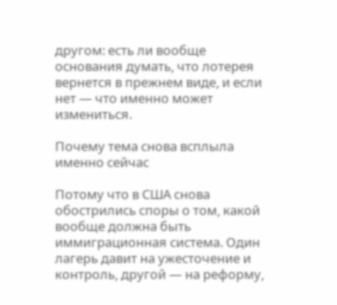другом: есть ли вообще основания думать, что лотерея вернется в прежнем виде, и если нет — что именно может измениться.

Почему тема снова всплыла именно сейчас

Потому что в США снова обострились споры о том, какой вообще должна быть иммиграционная система. Один лагерь давит на ужесточение и контроль, другой — на реформу,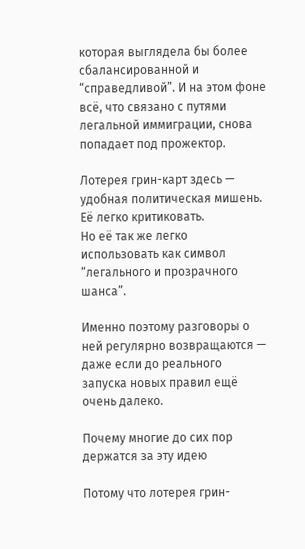которая выглядела бы более сбалансированной и “справедливой”. И на этом фоне всё, что связано с путями легальной иммиграции, снова попадает под прожектор.

Лотерея грин-карт здесь — удобная политическая мишень.
Её легко критиковать.
Но её так же легко использовать как символ “легального и прозрачного шанса”.

Именно поэтому разговоры о ней регулярно возвращаются — даже если до реального запуска новых правил ещё очень далеко.

Почему многие до сих пор держатся за эту идею

Потому что лотерея грин-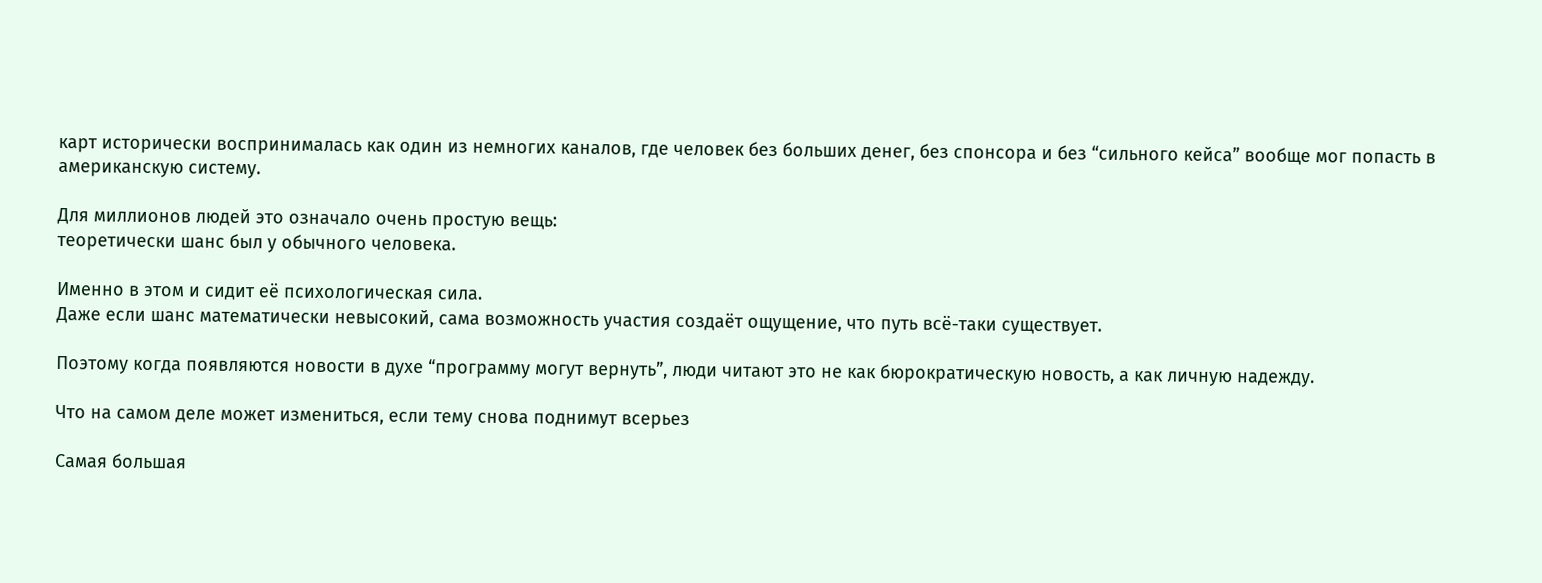карт исторически воспринималась как один из немногих каналов, где человек без больших денег, без спонсора и без “сильного кейса” вообще мог попасть в американскую систему.

Для миллионов людей это означало очень простую вещь:
теоретически шанс был у обычного человека.

Именно в этом и сидит её психологическая сила.
Даже если шанс математически невысокий, сама возможность участия создаёт ощущение, что путь всё-таки существует.

Поэтому когда появляются новости в духе “программу могут вернуть”, люди читают это не как бюрократическую новость, а как личную надежду.

Что на самом деле может измениться, если тему снова поднимут всерьез

Самая большая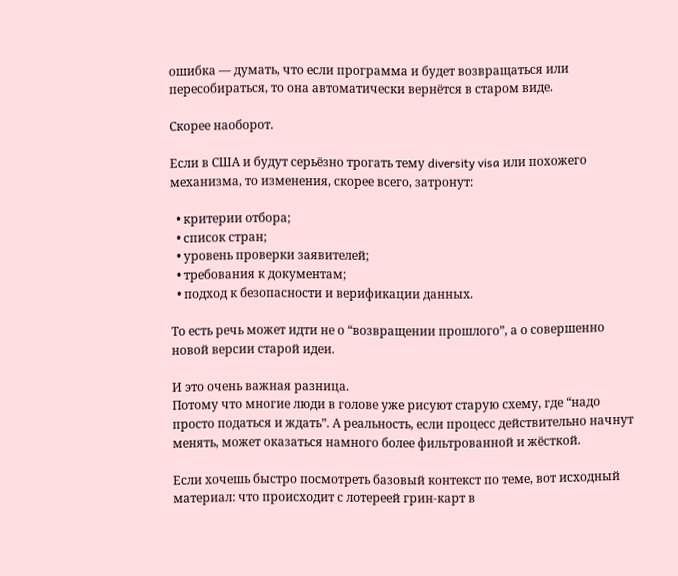ошибка — думать, что если программа и будет возвращаться или пересобираться, то она автоматически вернётся в старом виде.

Скорее наоборот.

Если в США и будут серьёзно трогать тему diversity visa или похожего механизма, то изменения, скорее всего, затронут:

  • критерии отбора;
  • список стран;
  • уровень проверки заявителей;
  • требования к документам;
  • подход к безопасности и верификации данных.

То есть речь может идти не о “возвращении прошлого”, а о совершенно новой версии старой идеи.

И это очень важная разница.
Потому что многие люди в голове уже рисуют старую схему, где “надо просто податься и ждать”. А реальность, если процесс действительно начнут менять, может оказаться намного более фильтрованной и жёсткой.

Если хочешь быстро посмотреть базовый контекст по теме, вот исходный материал: что происходит с лотереей грин-карт в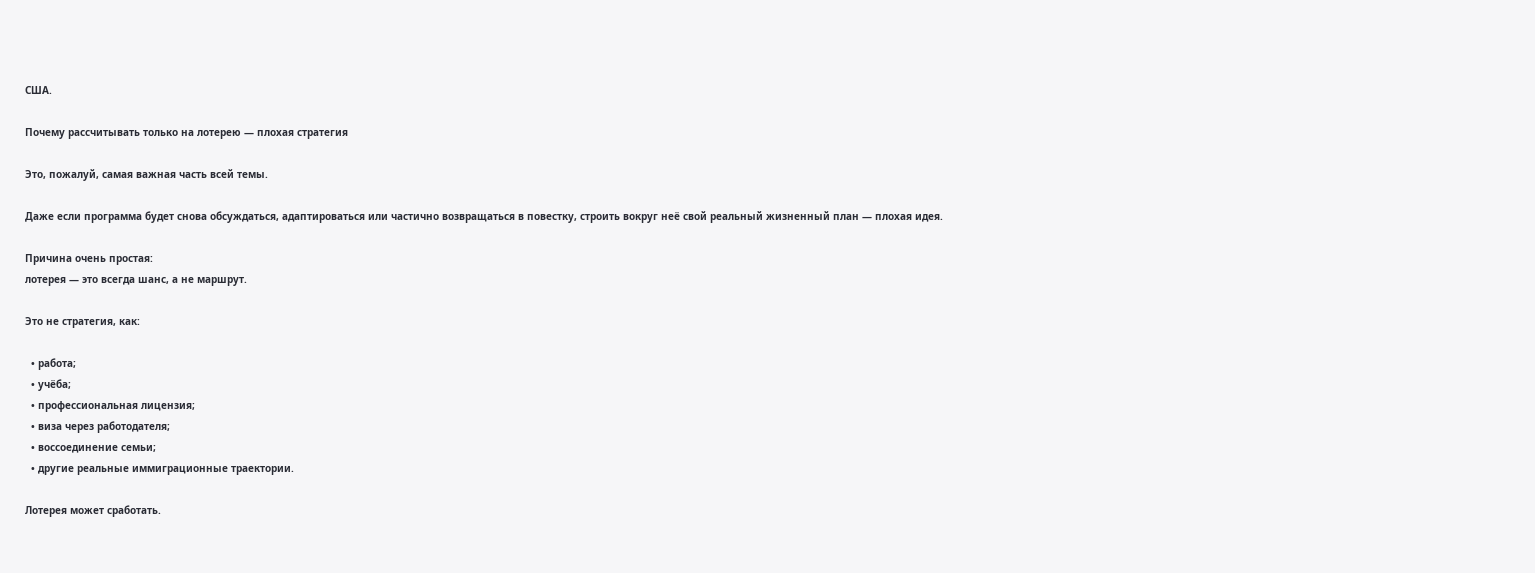США.

Почему рассчитывать только на лотерею — плохая стратегия

Это, пожалуй, самая важная часть всей темы.

Даже если программа будет снова обсуждаться, адаптироваться или частично возвращаться в повестку, строить вокруг неё свой реальный жизненный план — плохая идея.

Причина очень простая:
лотерея — это всегда шанс, а не маршрут.

Это не стратегия, как:

  • работа;
  • учёба;
  • профессиональная лицензия;
  • виза через работодателя;
  • воссоединение семьи;
  • другие реальные иммиграционные траектории.

Лотерея может сработать.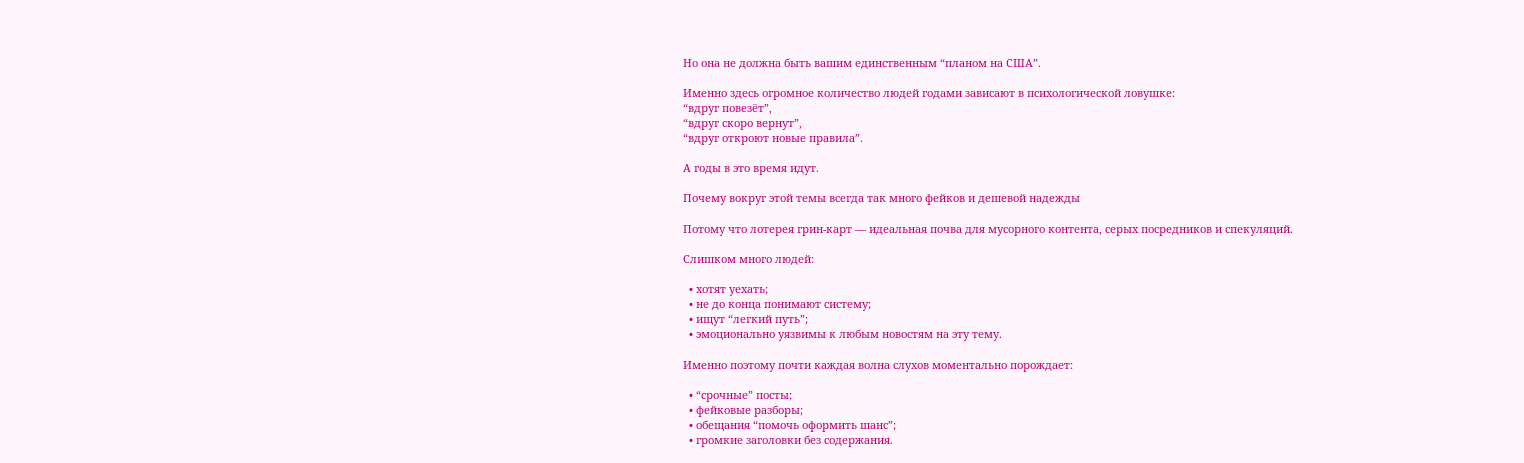Но она не должна быть вашим единственным “планом на США”.

Именно здесь огромное количество людей годами зависают в психологической ловушке:
“вдруг повезёт”,
“вдруг скоро вернут”,
“вдруг откроют новые правила”.

А годы в это время идут.

Почему вокруг этой темы всегда так много фейков и дешевой надежды

Потому что лотерея грин-карт — идеальная почва для мусорного контента, серых посредников и спекуляций.

Слишком много людей:

  • хотят уехать;
  • не до конца понимают систему;
  • ищут “легкий путь”;
  • эмоционально уязвимы к любым новостям на эту тему.

Именно поэтому почти каждая волна слухов моментально порождает:

  • “срочные” посты;
  • фейковые разборы;
  • обещания “помочь оформить шанс”;
  • громкие заголовки без содержания.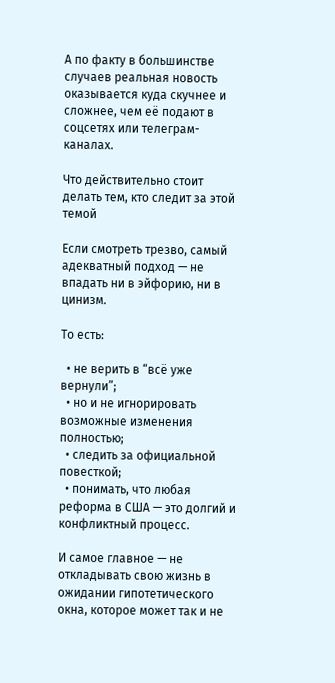А по факту в большинстве случаев реальная новость оказывается куда скучнее и сложнее, чем её подают в соцсетях или телеграм-каналах.

Что действительно стоит делать тем, кто следит за этой темой

Если смотреть трезво, самый адекватный подход — не впадать ни в эйфорию, ни в цинизм.

То есть:

  • не верить в “всё уже вернули”;
  • но и не игнорировать возможные изменения полностью;
  • следить за официальной повесткой;
  • понимать, что любая реформа в США — это долгий и конфликтный процесс.

И самое главное — не откладывать свою жизнь в ожидании гипотетического окна, которое может так и не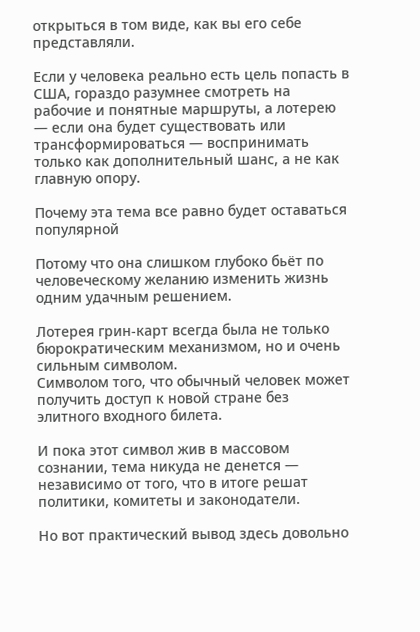открыться в том виде, как вы его себе представляли.

Если у человека реально есть цель попасть в США, гораздо разумнее смотреть на рабочие и понятные маршруты, а лотерею — если она будет существовать или трансформироваться — воспринимать только как дополнительный шанс, а не как главную опору.

Почему эта тема все равно будет оставаться популярной

Потому что она слишком глубоко бьёт по человеческому желанию изменить жизнь одним удачным решением.

Лотерея грин-карт всегда была не только бюрократическим механизмом, но и очень сильным символом.
Символом того, что обычный человек может получить доступ к новой стране без элитного входного билета.

И пока этот символ жив в массовом сознании, тема никуда не денется — независимо от того, что в итоге решат политики, комитеты и законодатели.

Но вот практический вывод здесь довольно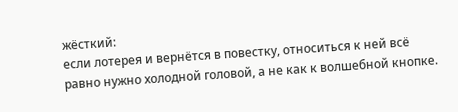жёсткий:
если лотерея и вернётся в повестку, относиться к ней всё равно нужно холодной головой, а не как к волшебной кнопке.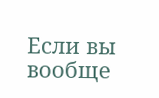Если вы вообще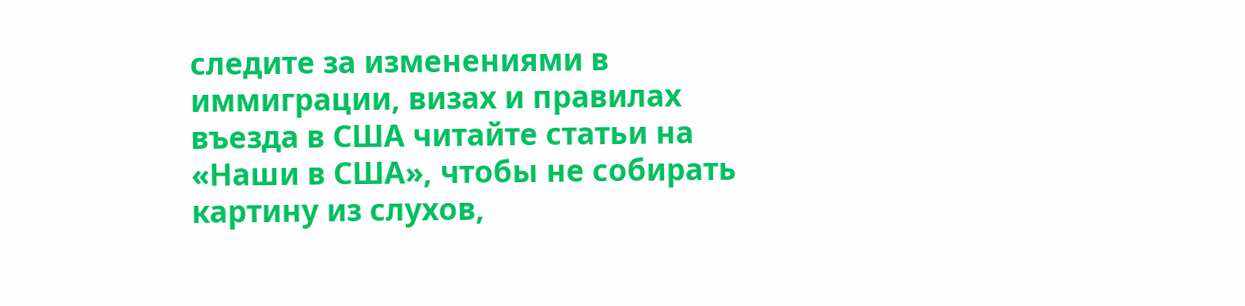следите за изменениями в иммиграции, визах и правилах въезда в США читайте статьи на «Наши в США», чтобы не собирать картину из слухов,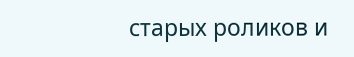старых роликов и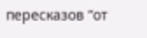пересказов “от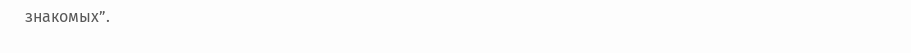знакомых”.